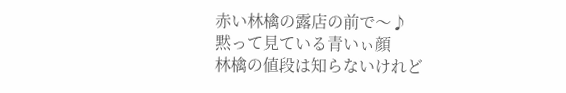赤い林檎の露店の前で〜♪
黙って見ている青いぃ顔
林檎の値段は知らないけれど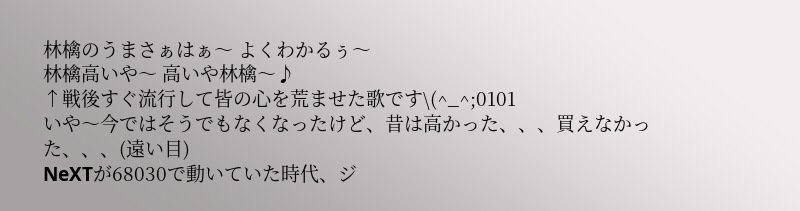林檎のうまさぁはぁ〜 よくわかるぅ〜
林檎高いや〜 高いや林檎〜♪
↑戦後すぐ流行して皆の心を荒ませた歌です\(^_^;0101
いや〜今ではそうでもなくなったけど、昔は高かった、、、買えなかった、、、(遠い目)
NeXTが68030で動いていた時代、ジ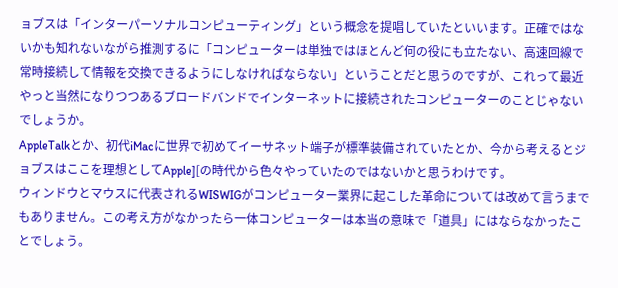ョブスは「インターパーソナルコンピューティング」という概念を提唱していたといいます。正確ではないかも知れないながら推測するに「コンピューターは単独ではほとんど何の役にも立たない、高速回線で常時接続して情報を交換できるようにしなければならない」ということだと思うのですが、これって最近やっと当然になりつつあるブロードバンドでインターネットに接続されたコンピューターのことじゃないでしょうか。
AppleTalkとか、初代iMacに世界で初めてイーサネット端子が標準装備されていたとか、今から考えるとジョブスはここを理想としてApple][の時代から色々やっていたのではないかと思うわけです。
ウィンドウとマウスに代表されるWISWIGがコンピューター業界に起こした革命については改めて言うまでもありません。この考え方がなかったら一体コンピューターは本当の意味で「道具」にはならなかったことでしょう。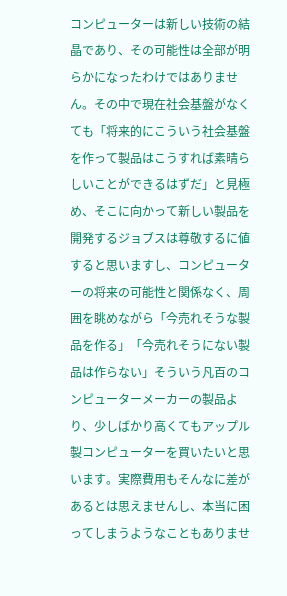コンピューターは新しい技術の結晶であり、その可能性は全部が明らかになったわけではありません。その中で現在社会基盤がなくても「将来的にこういう社会基盤を作って製品はこうすれば素晴らしいことができるはずだ」と見極め、そこに向かって新しい製品を開発するジョブスは尊敬するに値すると思いますし、コンピューターの将来の可能性と関係なく、周囲を眺めながら「今売れそうな製品を作る」「今売れそうにない製品は作らない」そういう凡百のコンピューターメーカーの製品より、少しばかり高くてもアップル製コンピューターを買いたいと思います。実際費用もそんなに差があるとは思えませんし、本当に困ってしまうようなこともありませ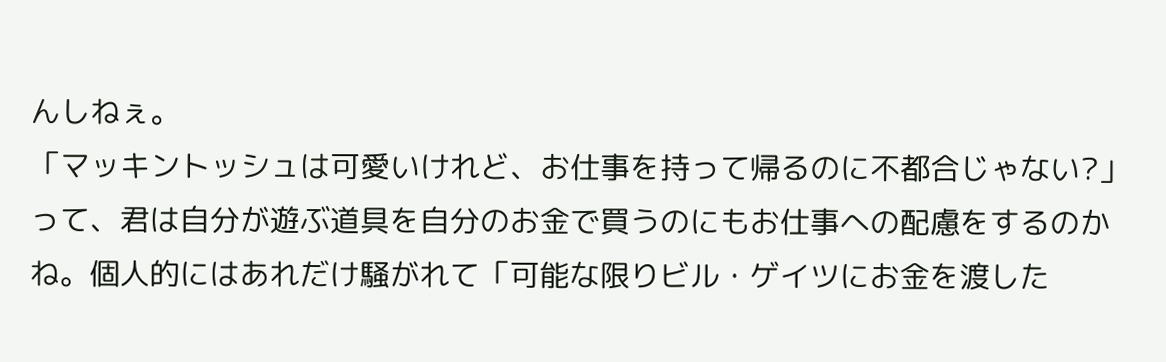んしねぇ。
「マッキントッシュは可愛いけれど、お仕事を持って帰るのに不都合じゃない?」って、君は自分が遊ぶ道具を自分のお金で買うのにもお仕事への配慮をするのかね。個人的にはあれだけ騒がれて「可能な限りビル・ゲイツにお金を渡した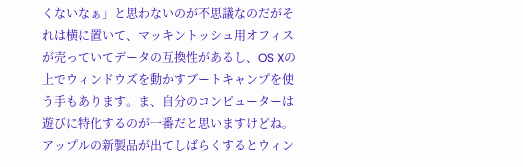くないなぁ」と思わないのが不思議なのだがそれは横に置いて、マッキントッシュ用オフィスが売っていてデータの互換性があるし、OS Xの上でウィンドウズを動かすブートキャンプを使う手もあります。ま、自分のコンピューターは遊びに特化するのが一番だと思いますけどね。
アップルの新製品が出てしばらくするとウィン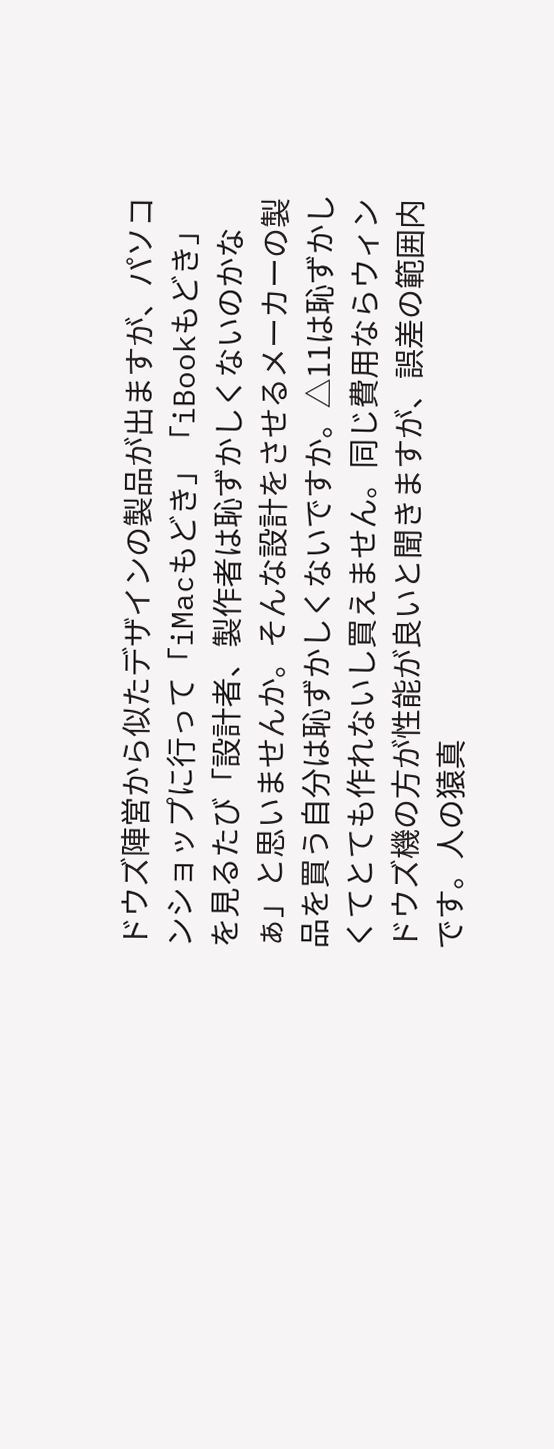ドウズ陣営から似たデザインの製品が出ますが、パソコンショップに行って「iMacもどき」「iBookもどき」を見るたび「設計者、製作者は恥ずかしくないのかなぁ」と思いませんか。そんな設計をさせるメーカーの製品を買う自分は恥ずかしくないですか。△11は恥ずかしくてとても作れないし買えません。同じ費用ならウィンドウズ機の方が性能が良いと聞きますが、誤差の範囲内です。人の猿真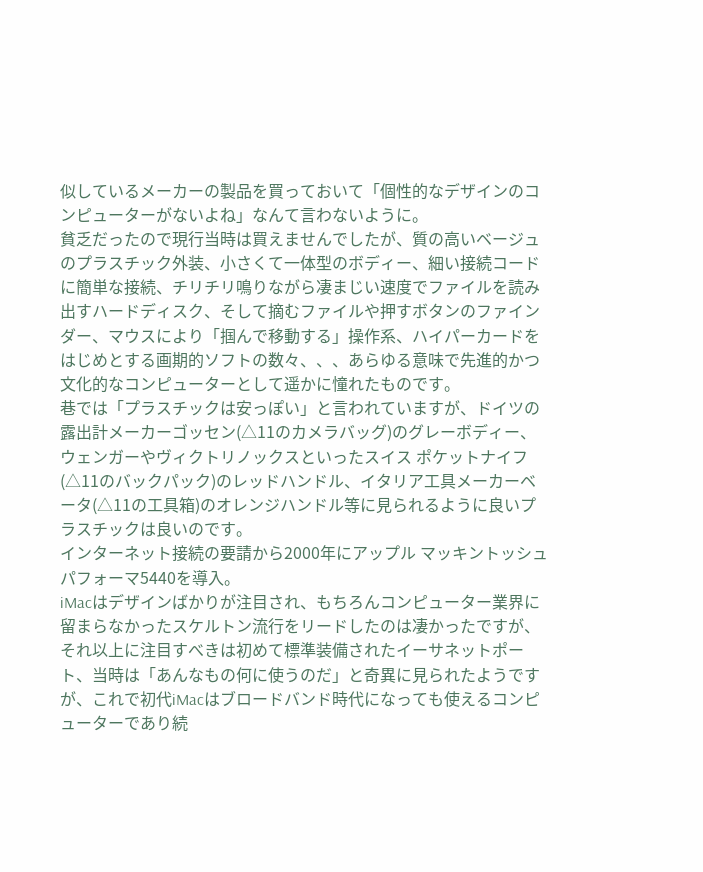似しているメーカーの製品を買っておいて「個性的なデザインのコンピューターがないよね」なんて言わないように。
貧乏だったので現行当時は買えませんでしたが、質の高いベージュのプラスチック外装、小さくて一体型のボディー、細い接続コードに簡単な接続、チリチリ鳴りながら凄まじい速度でファイルを読み出すハードディスク、そして摘むファイルや押すボタンのファインダー、マウスにより「掴んで移動する」操作系、ハイパーカードをはじめとする画期的ソフトの数々、、、あらゆる意味で先進的かつ文化的なコンピューターとして遥かに憧れたものです。
巷では「プラスチックは安っぽい」と言われていますが、ドイツの露出計メーカーゴッセン(△11のカメラバッグ)のグレーボディー、ウェンガーやヴィクトリノックスといったスイス ポケットナイフ(△11のバックパック)のレッドハンドル、イタリア工具メーカーベータ(△11の工具箱)のオレンジハンドル等に見られるように良いプラスチックは良いのです。
インターネット接続の要請から2000年にアップル マッキントッシュパフォーマ5440を導入。
iMacはデザインばかりが注目され、もちろんコンピューター業界に留まらなかったスケルトン流行をリードしたのは凄かったですが、それ以上に注目すべきは初めて標準装備されたイーサネットポート、当時は「あんなもの何に使うのだ」と奇異に見られたようですが、これで初代iMacはブロードバンド時代になっても使えるコンピューターであり続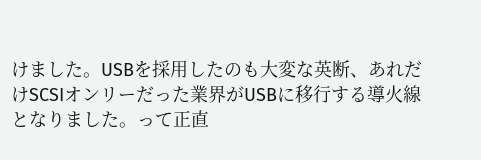けました。USBを採用したのも大変な英断、あれだけSCSIオンリーだった業界がUSBに移行する導火線となりました。って正直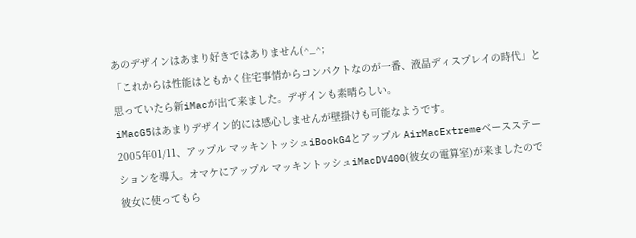あのデザインはあまり好きではありません(^_^;
「これからは性能はともかく住宅事情からコンパクトなのが一番、液晶ディスプレイの時代」と思っていたら新iMacが出て来ました。デザインも素晴らしい。
iMacG5はあまりデザイン的には感心しませんが壁掛けも可能なようです。
2005年01/11、アップル マッキントッシュiBookG4とアップル AirMacExtremeベースステーションを導入。オマケにアップル マッキントッシュiMacDV400(彼女の電算室)が来ましたので彼女に使ってもら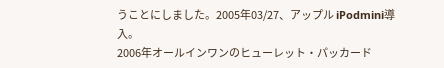うことにしました。2005年03/27、アップル iPodmini導入。
2006年オールインワンのヒューレット・パッカード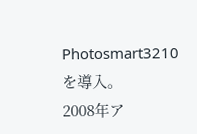Photosmart3210を導入。
2008年ア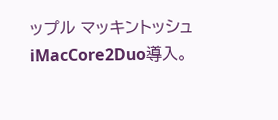ップル マッキントッシュiMacCore2Duo導入。